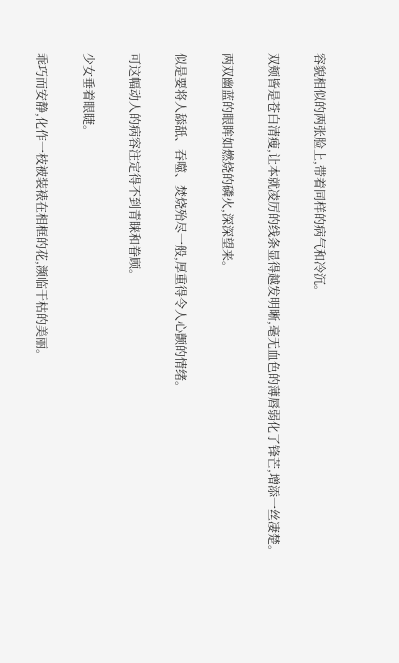容貌相似的两张脸上,带着同样的病气和冷沉。

双颊皆是苍白清瘦,让本就凌厉的线条显得越发明晰,毫无血色的薄唇弱化了锋芒,增添一丝凄楚。

两双幽蓝的眼眸如燃烧的磷火,深深望来。

似是要将人舔舐、吞噬、焚烧殆尽一般,厚重得令人心颤的情绪。

可这幅动人的病容注定得不到青睐和眷顾。

少女垂着眼睫。

乖巧而安静,化作一枝被装裱在相框的花,濒临干枯的美丽。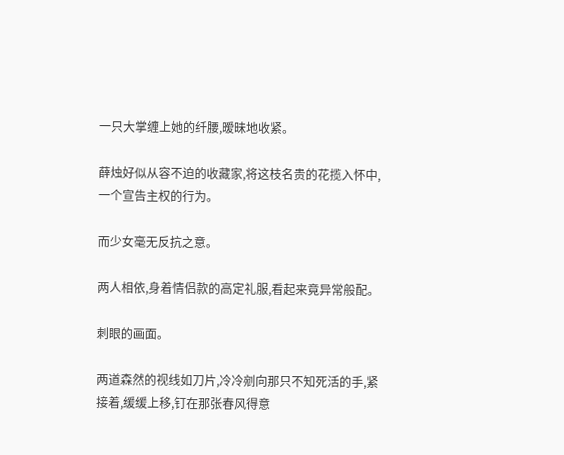一只大掌缠上她的纤腰,暧昧地收紧。

薛烛好似从容不迫的收藏家,将这枝名贵的花揽入怀中,一个宣告主权的行为。

而少女毫无反抗之意。

两人相依,身着情侣款的高定礼服,看起来竟异常般配。

刺眼的画面。

两道森然的视线如刀片,冷冷剜向那只不知死活的手,紧接着,缓缓上移,钉在那张春风得意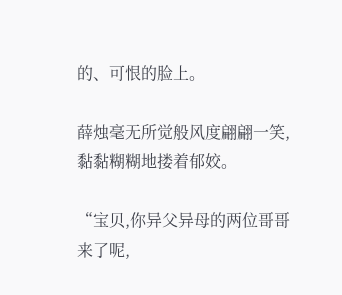的、可恨的脸上。

薛烛毫无所觉般风度翩翩一笑,黏黏糊糊地搂着郁姣。

“宝贝,你异父异母的两位哥哥来了呢,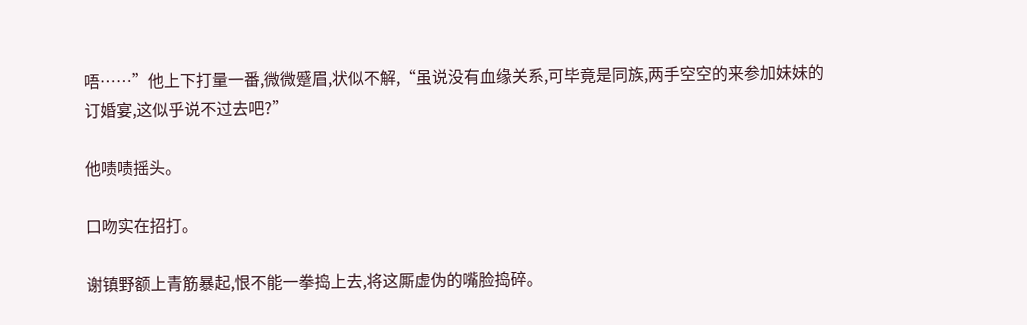唔……”他上下打量一番,微微蹙眉,状似不解,“虽说没有血缘关系,可毕竟是同族,两手空空的来参加妹妹的订婚宴,这似乎说不过去吧?”

他啧啧摇头。

口吻实在招打。

谢镇野额上青筋暴起,恨不能一拳捣上去,将这厮虚伪的嘴脸捣碎。